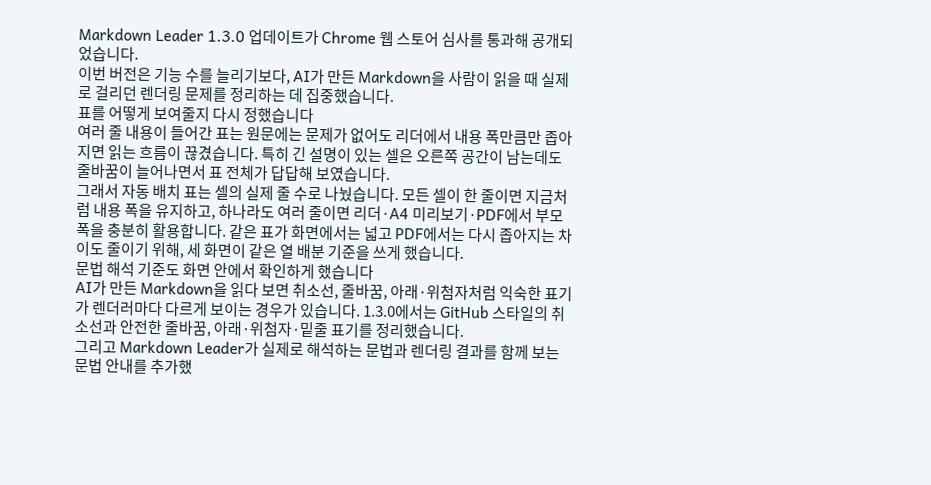Markdown Leader 1.3.0 업데이트가 Chrome 웹 스토어 심사를 통과해 공개되었습니다.
이번 버전은 기능 수를 늘리기보다, AI가 만든 Markdown을 사람이 읽을 때 실제로 걸리던 렌더링 문제를 정리하는 데 집중했습니다.
표를 어떻게 보여줄지 다시 정했습니다
여러 줄 내용이 들어간 표는 원문에는 문제가 없어도 리더에서 내용 폭만큼만 좁아지면 읽는 흐름이 끊겼습니다. 특히 긴 설명이 있는 셀은 오른쪽 공간이 남는데도 줄바꿈이 늘어나면서 표 전체가 답답해 보였습니다.
그래서 자동 배치 표는 셀의 실제 줄 수로 나눴습니다. 모든 셀이 한 줄이면 지금처럼 내용 폭을 유지하고, 하나라도 여러 줄이면 리더·A4 미리보기·PDF에서 부모 폭을 충분히 활용합니다. 같은 표가 화면에서는 넓고 PDF에서는 다시 좁아지는 차이도 줄이기 위해, 세 화면이 같은 열 배분 기준을 쓰게 했습니다.
문법 해석 기준도 화면 안에서 확인하게 했습니다
AI가 만든 Markdown을 읽다 보면 취소선, 줄바꿈, 아래·위첨자처럼 익숙한 표기가 렌더러마다 다르게 보이는 경우가 있습니다. 1.3.0에서는 GitHub 스타일의 취소선과 안전한 줄바꿈, 아래·위첨자·밑줄 표기를 정리했습니다.
그리고 Markdown Leader가 실제로 해석하는 문법과 렌더링 결과를 함께 보는 문법 안내를 추가했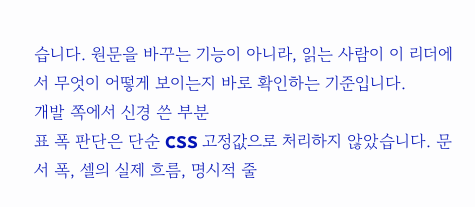습니다. 원문을 바꾸는 기능이 아니라, 읽는 사람이 이 리더에서 무엇이 어떻게 보이는지 바로 확인하는 기준입니다.
개발 쪽에서 신경 쓴 부분
표 폭 판단은 단순 CSS 고정값으로 처리하지 않았습니다. 문서 폭, 셀의 실제 흐름, 명시적 줄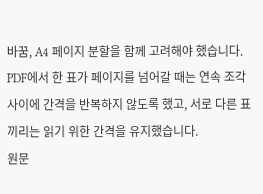바꿈, A4 페이지 분할을 함께 고려해야 했습니다. PDF에서 한 표가 페이지를 넘어갈 때는 연속 조각 사이에 간격을 반복하지 않도록 했고, 서로 다른 표끼리는 읽기 위한 간격을 유지했습니다.
원문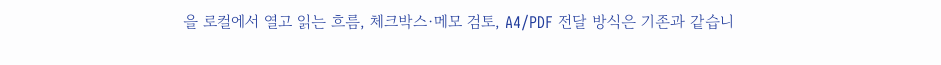을 로컬에서 열고 읽는 흐름, 체크박스·메모 검토, A4/PDF 전달 방식은 기존과 같습니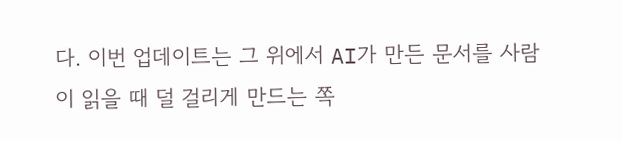다. 이번 업데이트는 그 위에서 AI가 만든 문서를 사람이 읽을 때 덜 걸리게 만드는 쪽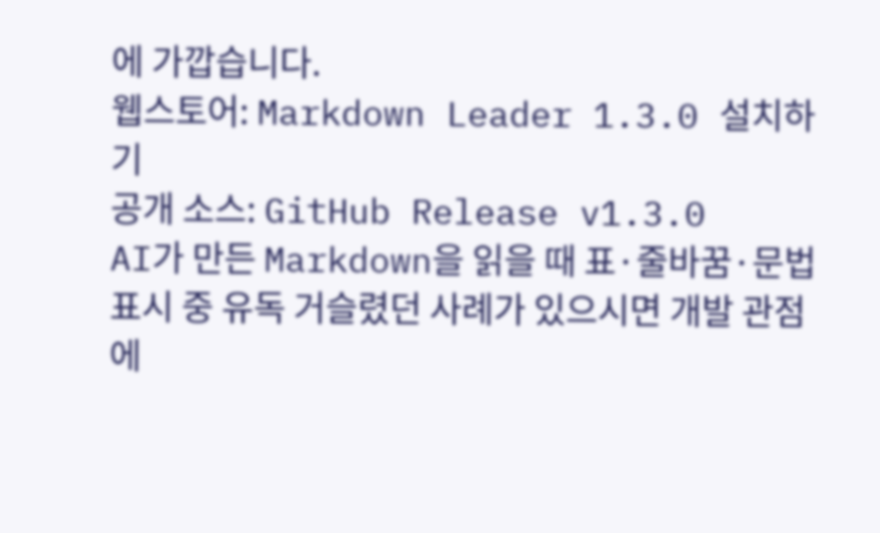에 가깝습니다.
웹스토어: Markdown Leader 1.3.0 설치하기
공개 소스: GitHub Release v1.3.0
AI가 만든 Markdown을 읽을 때 표·줄바꿈·문법 표시 중 유독 거슬렸던 사례가 있으시면 개발 관점에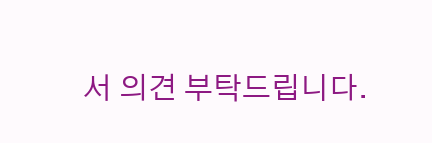서 의견 부탁드립니다.